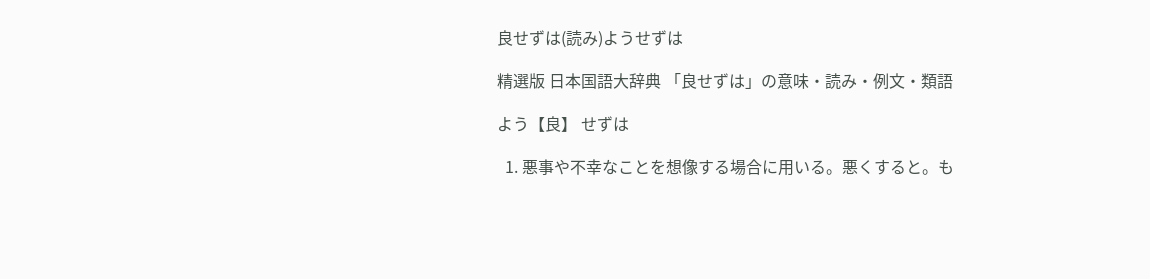良せずは(読み)ようせずは

精選版 日本国語大辞典 「良せずは」の意味・読み・例文・類語

よう【良】 せずは

  1. 悪事や不幸なことを想像する場合に用いる。悪くすると。も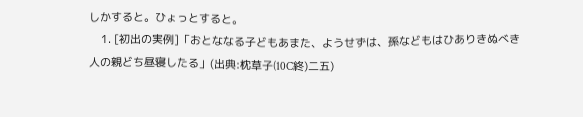しかすると。ひょっとすると。
    1. [初出の実例]「おとななる子どもあまた、ようせずは、孫などもはひありきぬべき人の親どち昼寝したる」(出典:枕草子(10C終)二五)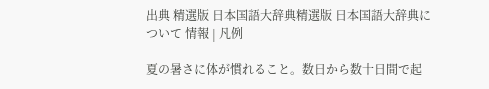出典 精選版 日本国語大辞典精選版 日本国語大辞典について 情報 | 凡例

夏の暑さに体が慣れること。数日から数十日間で起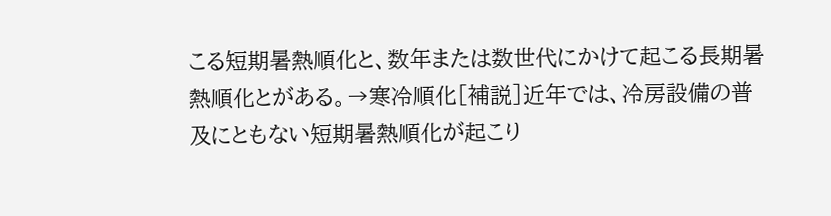こる短期暑熱順化と、数年または数世代にかけて起こる長期暑熱順化とがある。→寒冷順化[補説]近年では、冷房設備の普及にともない短期暑熱順化が起こり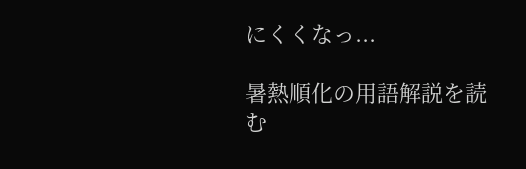にくくなっ...

暑熱順化の用語解説を読む